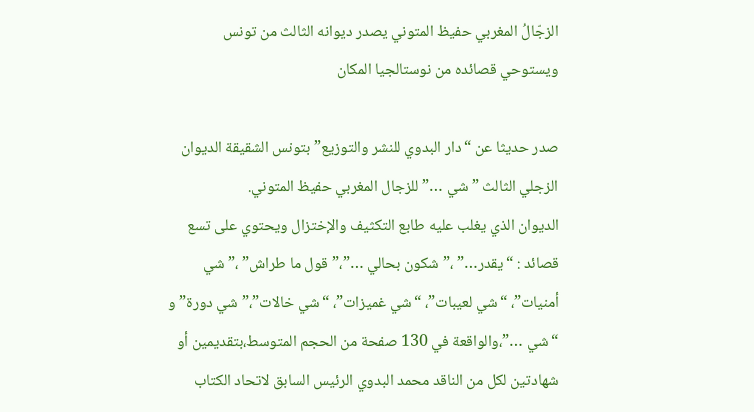الزجّالُ المغربي حفيظ المتوني يصدر ديوانه الثالث من تونس ويستوحي قصائده من نوستالجيا المكان

صدر حديثا عن “دار البدوي للنشر والتوزيع” بتونس الشقيقة الديوان الزجلي الثالث ” شي …” للزجال المغربي حفيظ المتوني.
الديوان الذي يغلب عليه طابع التكثيف والإختزال ويحتوي على تسع قصائد : “يقدر…” ،”شكون بحالي …”،”قول ما طراش” ،” شي أمنيات”، “شي لعيبات”، “شي غميزات”، “شي خالات”،”شي دورة” و “شي …”،والواقعة في 130 صفحة من الحجم المتوسط،بتقديمين أو شهادتين لكل من الناقد محمد البدوي الرئيس السابق لاتحاد الكتاب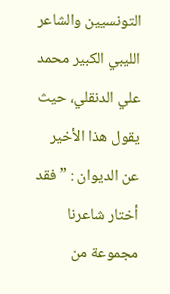التونسيين والشاعر الليبي الكبير محمد علي الدنقلي، حيث يقول هذا الأخير عن الديوان : ” فقد أختار شاعرنا مجموعة من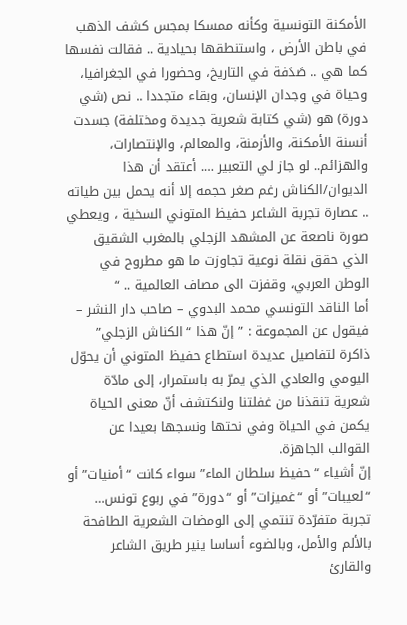الأمكنة التونسية وكأنه ممسكا بمجس كشف الذهب في باطن الأرض ، واستنطقها بحيادية .. فقالت نفسها كما هي .. صَدَفة في التاريخ، وحضورا في الجغرافيا، وحياة في وجدان الإنسان، وبقاء متجددا .. نص (شي دورة) هو (شي كتابة شعرية جديدة ومختلفة) جسدت أنسنة الأمكنة، والأزمنة، والمعالم، والإنتصارات، والهزائم.. لو جاز لي التعبير …. أعتقد أن هذا الديوان/الكناش رغم صغر حجمه إلا أنه يحمل بين طياته .. عصارة تجربة الشاعر حفيظ المتوني السخية ، ويعطي صورة ناصعة عن المشهد الزجلي بالمغرب الشقيق الذي حقق نقلة نوعية تجاوزت ما هو مطروح في الوطن العربي، وقفزت الى مصاف العالمية .. “
أما الناقد التونسي محمد البدوي – صاحب دار النشر – فيقول عن المجموعة : ” إنّ هذا “الكناش الزجلي” ذاكرة لتفاصيل عديدة استطاع حفيظ المتوني أن يحوّل اليومي والعادي الذي يمرّ به باستمرار، إلى مادّة شعرية تنقذنا من غفلتنا ولنكتشف أنّ معنى الحياة يكمن في الحياة وفي نحتها ونسجها بعيدا عن القوالب الجاهزة.
إنّ أشياء “حفيظ سلطان الماء” سواء كانت “أمنيات” أو “لعيبات” أو “غميزات” أو “دورة” في ربوع تونس… تجربة متفرّدة تنتمي إلى الومضات الشعرية الطافحة بالألم والأمل، وبالضوء أساسا ينير طريق الشاعر والقارئ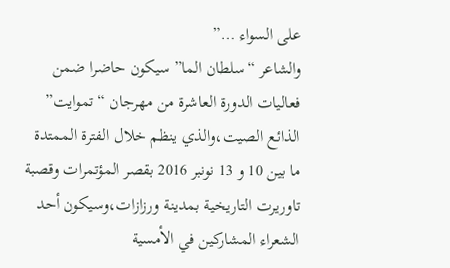على السواء …”
والشاعر “سلطان الما” سيكون حاضرا ضمن فعاليات الدورة العاشرة من مهرجان “تموايت” الذائع الصيت،والذي ينظم خلال الفترة الممتدة ما بين 10 و 13 نونبر 2016 بقصر المؤتمرات وقصبة تاوريرت التاريخية بمدينة ورزازات،وسيكون أحد الشعراء المشاركين في الأمسية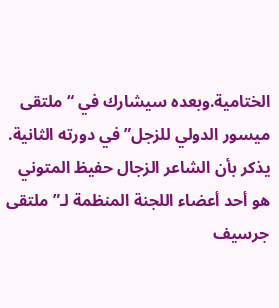الختامية.وبعده سيشارك في “ملتقى ميسور الدولي للزجل” في دورته الثانية.
يذكر بأن الشاعر الزجال حفيظ المتوني هو أحد أعضاء اللجنة المنظمة لـ”ملتقى جرسيف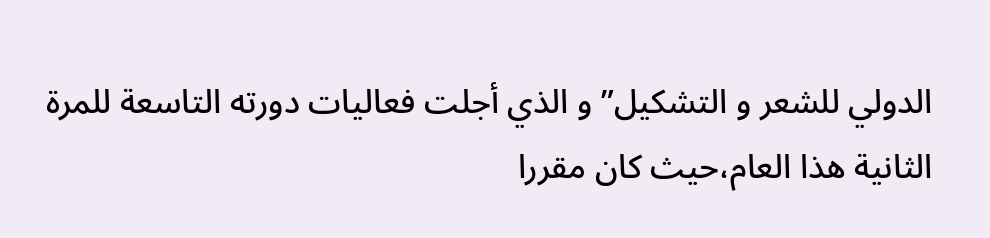الدولي للشعر و التشكيل” و الذي أجلت فعاليات دورته التاسعة للمرة الثانية هذا العام،حيث كان مقررا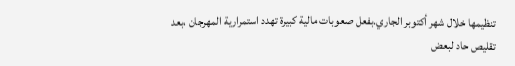تنظيمها خلال شهر أكتوبر الجاري.بفعل صعوبات مالية كبيرة تهدد استمرارية المهرجان ،بعد تقليص حاد لبعض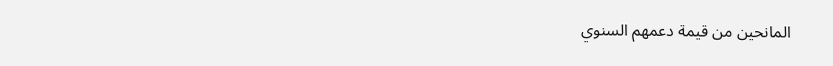المانحين من قيمة دعمهم السنوي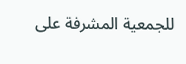للجمعية المشرفة على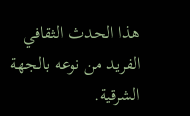هذا الحدث الثقافي الفريد من نوعه بالجهة الشرقية.